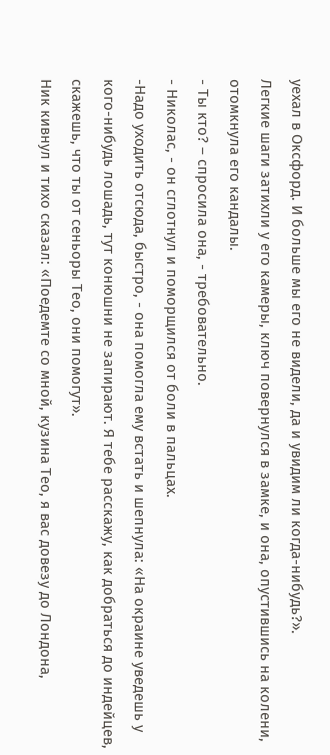уехал в Оксфорд. И больше мы его не видели, да и увидим ли когда-нибудь?».
Легкие шаги затихли у его камеры, ключ повернулся в замке, и она, опустившись на колени,
отомкнула его кандалы.
- Ты кто? – спросила она, - требовательно.
- Николас, - он сглотнул и поморщился от боли в пальцах.
-Надо уходить отсюда, быстро, - она помогла ему встать и шепнула: «На окраине уведешь у
кого-нибудь лошадь, тут конюшни не запирают. Я тебе расскажу, как добраться до индейцев,
скажешь, что ты от сеньоры Тео, они помогут».
Ник кивнул и тихо сказал: «Поедемте со мной, кузина Тео, я вас довезу до Лондона,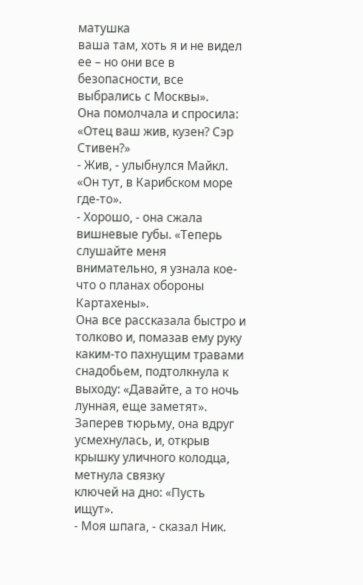матушка
ваша там, хоть я и не видел ее – но они все в безопасности, все выбрались с Москвы».
Она помолчала и спросила: «Отец ваш жив, кузен? Сэр Стивен?»
- Жив, - улыбнулся Майкл. «Он тут, в Карибском море где-то».
- Хорошо, - она сжала вишневые губы. «Теперь слушайте меня внимательно, я узнала кое-
что о планах обороны Картахены».
Она все рассказала быстро и толково и, помазав ему руку каким-то пахнущим травами
снадобьем, подтолкнула к выходу: «Давайте, а то ночь лунная, еще заметят».
Заперев тюрьму, она вдруг усмехнулась, и, открыв крышку уличного колодца, метнула связку
ключей на дно: «Пусть ищут».
- Моя шпага, - сказал Ник.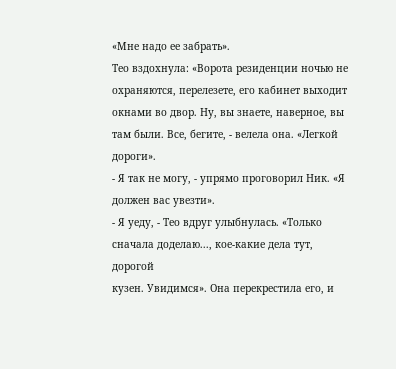«Мне надо ее забрать».
Тео вздохнула: «Ворота резиденции ночью не охраняются, перелезете, его кабинет выходит
окнами во двор. Ну, вы знаете, наверное, вы там были. Все, бегите, - велела она. «Легкой
дороги».
- Я так не могу, - упрямо проговорил Ник. «Я должен вас увезти».
- Я уеду, - Тео вдруг улыбнулась. «Только сначала доделаю..., кое-какие дела тут, дорогой
кузен. Увидимся». Она перекрестила его, и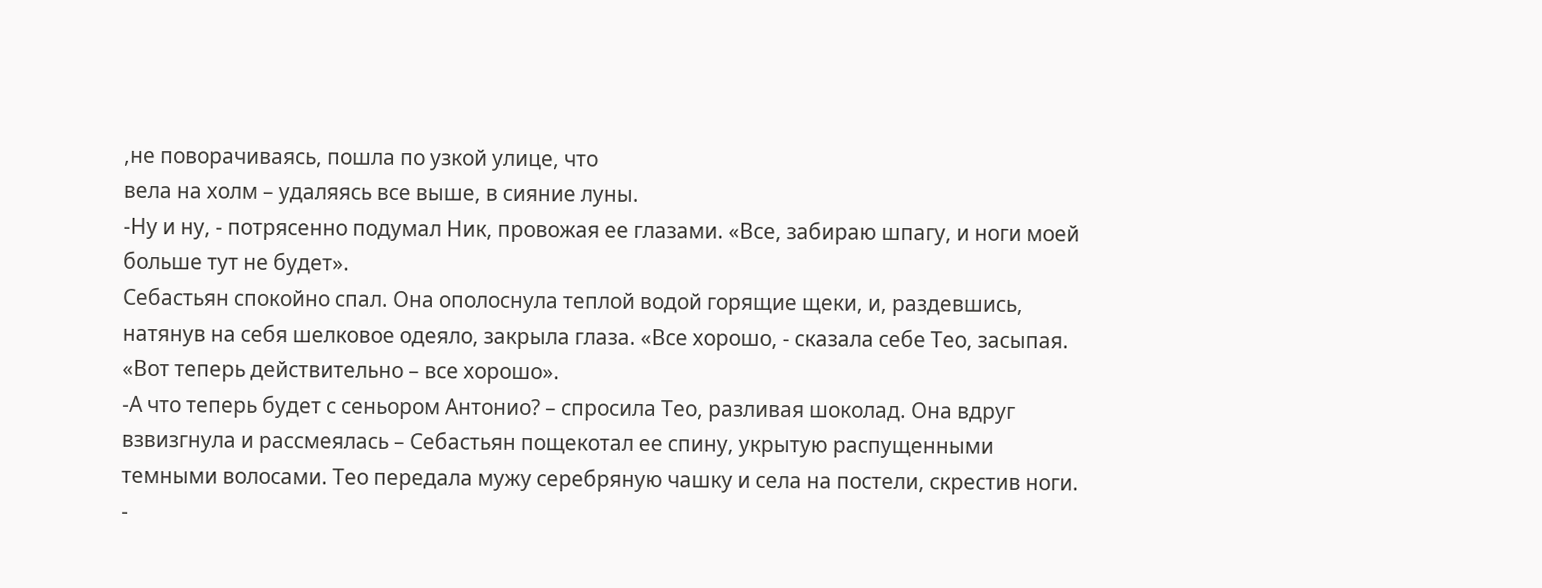,не поворачиваясь, пошла по узкой улице, что
вела на холм – удаляясь все выше, в сияние луны.
-Ну и ну, - потрясенно подумал Ник, провожая ее глазами. «Все, забираю шпагу, и ноги моей
больше тут не будет».
Себастьян спокойно спал. Она ополоснула теплой водой горящие щеки, и, раздевшись,
натянув на себя шелковое одеяло, закрыла глаза. «Все хорошо, - сказала себе Тео, засыпая.
«Вот теперь действительно – все хорошо».
-А что теперь будет с сеньором Антонио? – спросила Тео, разливая шоколад. Она вдруг
взвизгнула и рассмеялась – Себастьян пощекотал ее спину, укрытую распущенными
темными волосами. Тео передала мужу серебряную чашку и села на постели, скрестив ноги.
-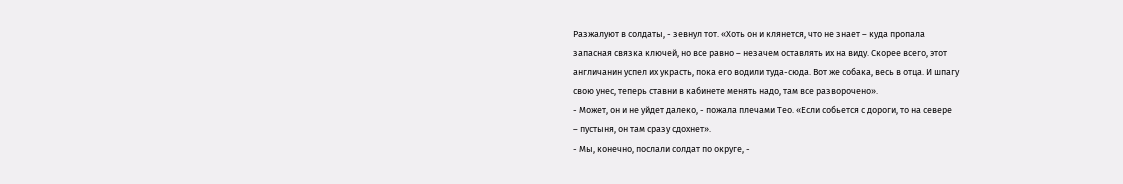Разжалуют в солдаты, - зевнул тот. «Хоть он и клянется, что не знает – куда пропала
запасная связка ключей, но все равно – незачем оставлять их на виду. Скорее всего, этот
англичанин успел их украсть, пока его водили туда-сюда. Вот же собака, весь в отца. И шпагу
свою унес, теперь ставни в кабинете менять надо, там все разворочено».
- Может, он и не уйдет далеко, - пожала плечами Тео. «Если собьется с дороги, то на севере
– пустыня, он там сразу сдохнет».
- Мы, конечно, послали солдат по округе, -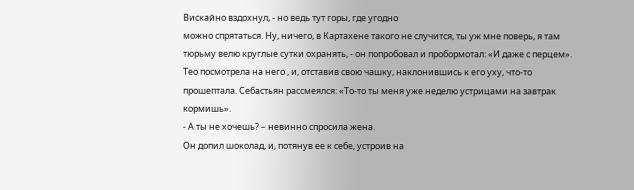Вискайно вздохнул, - но ведь тут горы, где угодно
можно спрятаться. Ну, ничего, в Картахене такого не случится, ты уж мне поверь, я там
тюрьму велю круглые сутки охранять, - он попробовал и пробормотал: «И даже с перцем».
Тео посмотрела на него , и, отставив свою чашку, наклонившись к его уху, что-то
прошептала. Себастьян рассмеялся: «То-то ты меня уже неделю устрицами на завтрак
кормишь».
- А ты не хочешь? – невинно спросила жена.
Он допил шоколад, и, потянув ее к себе, устроив на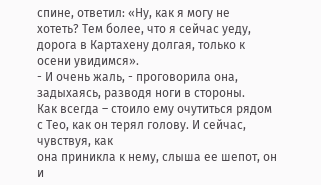спине, ответил: «Ну, как я могу не
хотеть? Тем более, что я сейчас уеду, дорога в Картахену долгая, только к осени увидимся».
- И очень жаль, - проговорила она, задыхаясь, разводя ноги в стороны.
Как всегда – стоило ему очутиться рядом с Тео, как он терял голову. И сейчас, чувствуя, как
она приникла к нему, слыша ее шепот, он и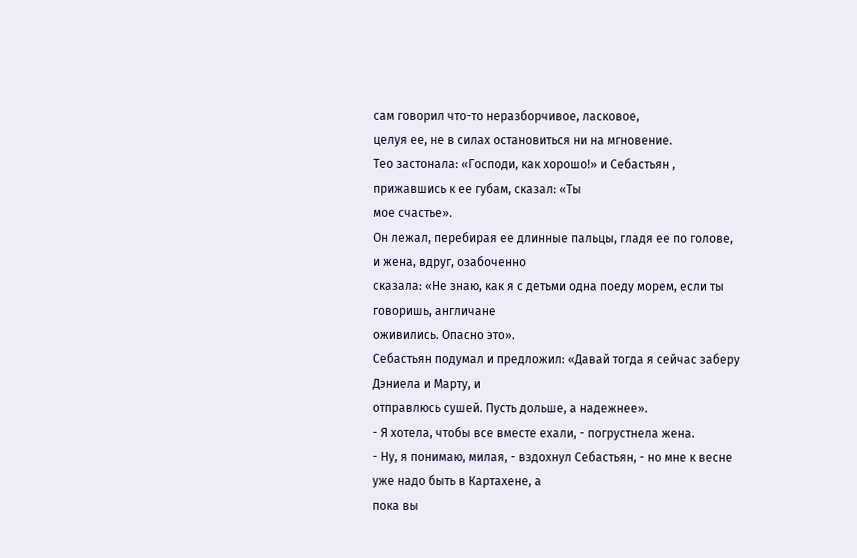сам говорил что-то неразборчивое, ласковое,
целуя ее, не в силах остановиться ни на мгновение.
Тео застонала: «Господи, как хорошо!» и Себастьян , прижавшись к ее губам, сказал: «Ты
мое счастье».
Он лежал, перебирая ее длинные пальцы, гладя ее по голове, и жена, вдруг, озабоченно
сказала: «Не знаю, как я с детьми одна поеду морем, если ты говоришь, англичане
оживились. Опасно это».
Себастьян подумал и предложил: «Давай тогда я сейчас заберу Дэниела и Марту, и
отправлюсь сушей. Пусть дольше, а надежнее».
- Я хотела, чтобы все вместе ехали, - погрустнела жена.
- Ну, я понимаю, милая, - вздохнул Себастьян, - но мне к весне уже надо быть в Картахене, а
пока вы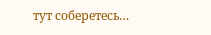тут соберетесь…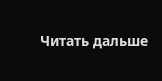Читать дальше